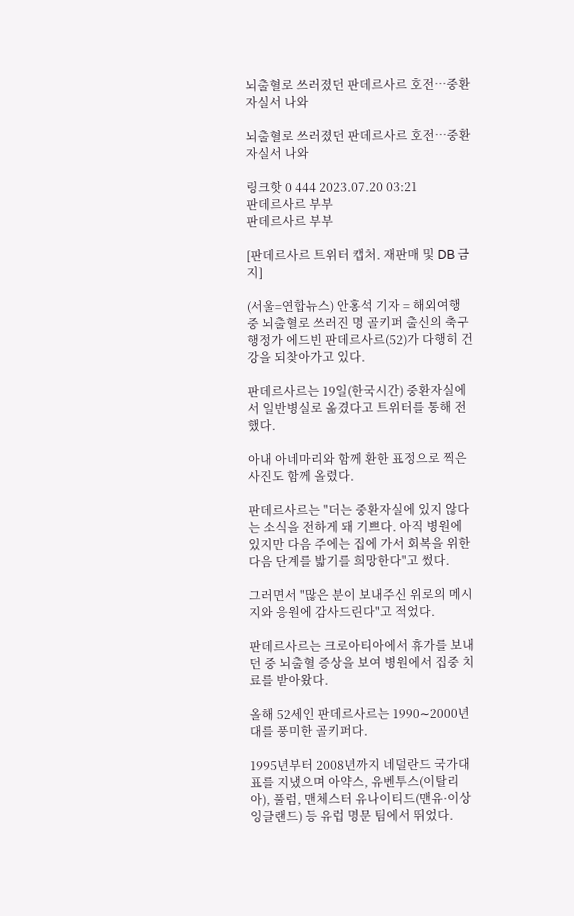뇌출혈로 쓰러졌던 판데르사르 호전…중환자실서 나와

뇌출혈로 쓰러졌던 판데르사르 호전…중환자실서 나와

링크핫 0 444 2023.07.20 03:21
판데르사르 부부
판데르사르 부부

[판데르사르 트위터 캡처. 재판매 및 DB 금지]

(서울=연합뉴스) 안홍석 기자 = 해외여행 중 뇌출혈로 쓰러진 명 골키퍼 출신의 축구행정가 에드빈 판데르사르(52)가 다행히 건강을 되찾아가고 있다.

판데르사르는 19일(한국시간) 중환자실에서 일반병실로 옮겼다고 트위터를 통해 전했다.

아내 아네마리와 함께 환한 표정으로 찍은 사진도 함께 올렸다.

판데르사르는 "더는 중환자실에 있지 않다는 소식을 전하게 돼 기쁘다. 아직 병원에 있지만 다음 주에는 집에 가서 회복을 위한 다음 단계를 밟기를 희망한다"고 썼다.

그러면서 "많은 분이 보내주신 위로의 메시지와 응원에 감사드린다"고 적었다.

판데르사르는 크로아티아에서 휴가를 보내던 중 뇌출혈 증상을 보여 병원에서 집중 치료를 받아왔다.

올해 52세인 판데르사르는 1990∼2000년대를 풍미한 골키퍼다.

1995년부터 2008년까지 네덜란드 국가대표를 지냈으며 아약스, 유벤투스(이탈리아), 풀럼, 맨체스터 유나이티드(맨유·이상 잉글랜드) 등 유럽 명문 팀에서 뛰었다.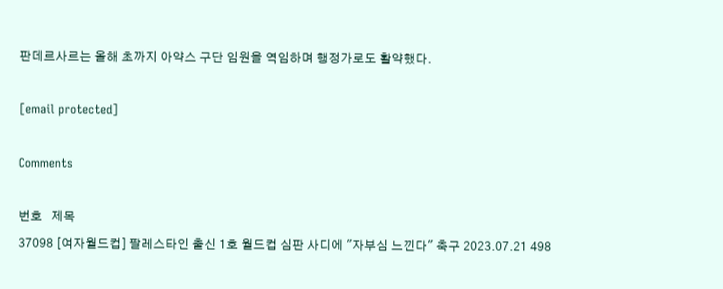판데르사르는 올해 초까지 아약스 구단 임원을 역임하며 행정가로도 활약했다.

[email protected]

Comments

번호   제목
37098 [여자월드컵] 팔레스타인 출신 1호 월드컵 심판 사디에 "자부심 느낀다" 축구 2023.07.21 498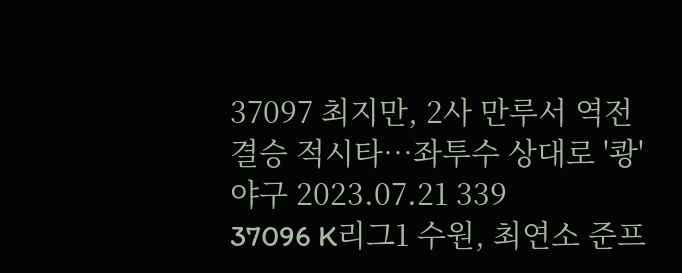37097 최지만, 2사 만루서 역전 결승 적시타…좌투수 상대로 '쾅' 야구 2023.07.21 339
37096 K리그1 수원, 최연소 준프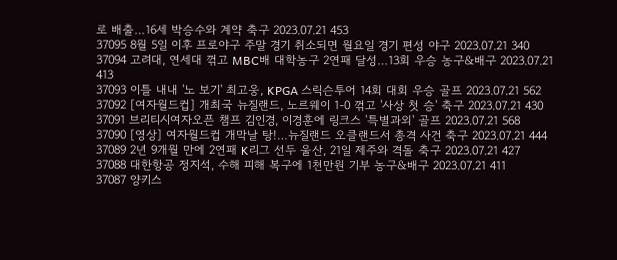로 배출…16세 박승수와 계약 축구 2023.07.21 453
37095 8월 5일 이후 프로야구 주말 경기 취소되면 월요일 경기 편성 야구 2023.07.21 340
37094 고려대, 연세대 꺾고 MBC배 대학농구 2연패 달성…13회 우승 농구&배구 2023.07.21 413
37093 이틀 내내 '노 보기' 최고웅, KPGA 스릭슨투어 14회 대회 우승 골프 2023.07.21 562
37092 [여자월드컵] 개최국 뉴질랜드, 노르웨이 1-0 꺾고 '사상 첫 승' 축구 2023.07.21 430
37091 브리티시여자오픈 챔프 김인경, 이경훈에 링크스 '특별과외' 골프 2023.07.21 568
37090 [영상] 여자월드컵 개막날 탕!…뉴질랜드 오클랜드서 총격 사건 축구 2023.07.21 444
37089 2년 9개월 만에 2연패 K리그 선두 울산, 21일 제주와 격돌 축구 2023.07.21 427
37088 대한항공 정지석, 수해 피해 복구에 1천만원 기부 농구&배구 2023.07.21 411
37087 양키스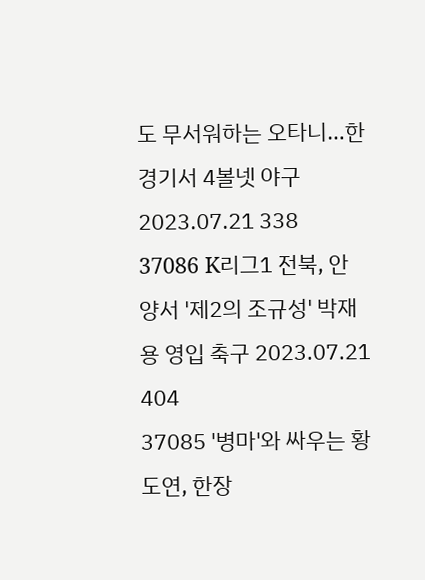도 무서워하는 오타니…한 경기서 4볼넷 야구 2023.07.21 338
37086 K리그1 전북, 안양서 '제2의 조규성' 박재용 영입 축구 2023.07.21 404
37085 '병마'와 싸우는 황도연, 한장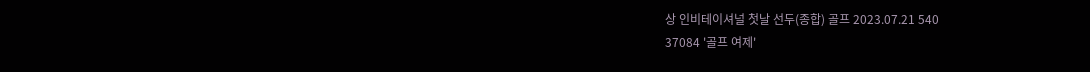상 인비테이셔널 첫날 선두(종합) 골프 2023.07.21 540
37084 '골프 여제'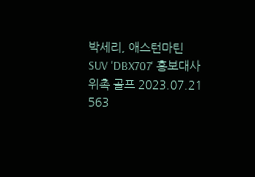박세리, 애스턴마틴 SUV 'DBX707' 홍보대사 위촉 골프 2023.07.21 563